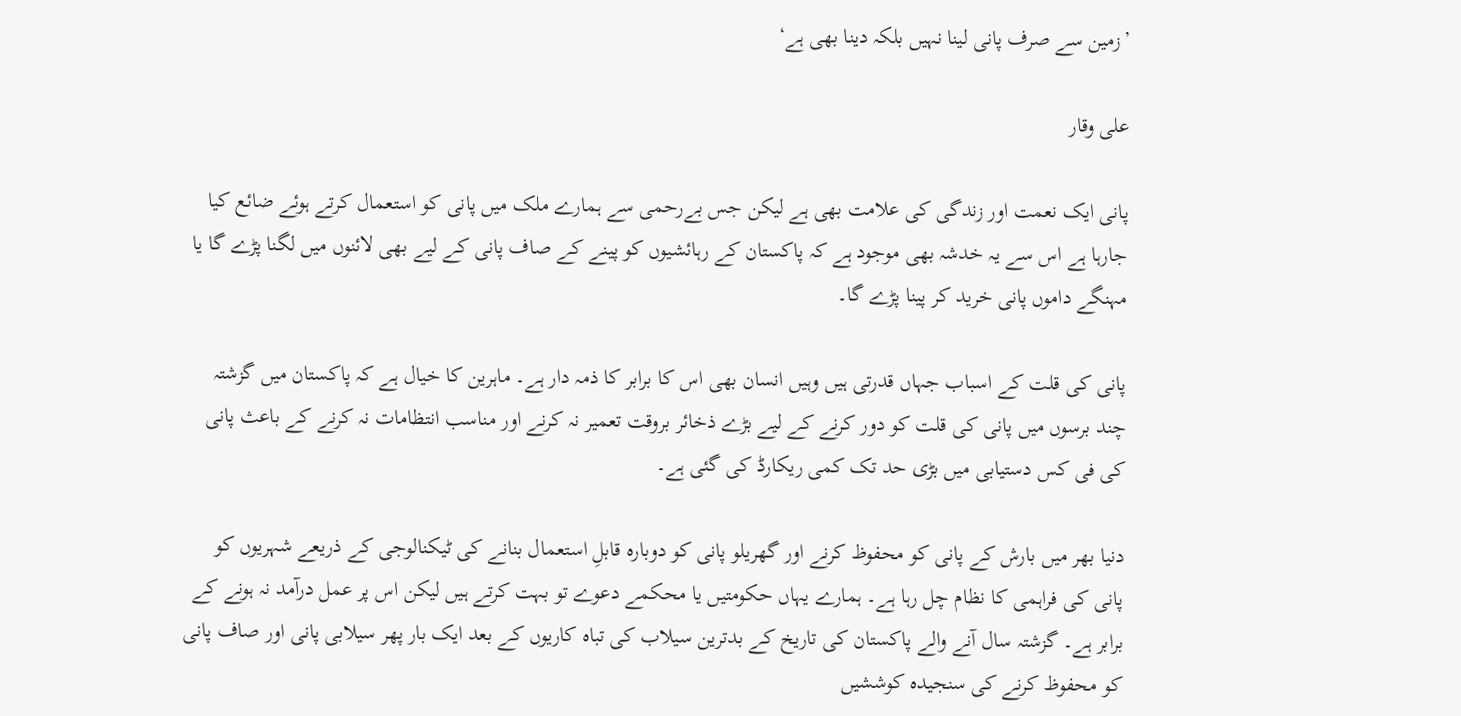’زمین سے صرف پانی لینا نہیں بلکہ دینا بھی ہے‘

علی وقار

پانی ایک نعمت اور زندگی کی علامت بھی ہے لیکن جس بےرحمی سے ہمارے ملک میں پانی کو استعمال کرتے ہوئے ضائع کیا جارہا ہے اس سے یہ خدشہ بھی موجود ہے کہ پاکستان کے رہائشیوں کو پینے کے صاف پانی کے لیے بھی لائنوں میں لگنا پڑے گا یا مہنگے داموں پانی خرید کر پینا پڑے گا۔

پانی کی قلت کے اسباب جہاں قدرتی ہیں وہیں انسان بھی اس کا برابر کا ذمہ دار ہے۔ ماہرین کا خیال ہے کہ پاکستان میں گزشتہ چند برسوں میں پانی کی قلت کو دور کرنے کے لیے بڑے ذخائر بروقت تعمیر نہ کرنے اور مناسب انتظامات نہ کرنے کے باعث پانی کی فی کس دستیابی میں بڑی حد تک کمی ریکارڈ کی گئی ہے۔

دنیا بھر میں بارش کے پانی کو محفوظ کرنے اور گھریلو پانی کو دوبارہ قابلِ استعمال بنانے کی ٹیکنالوجی کے ذریعے شہریوں کو پانی کی فراہمی کا نظام چل رہا ہے۔ ہمارے یہاں حکومتیں یا محکمے دعوے تو بہت کرتے ہیں لیکن اس پر عمل درآمد نہ ہونے کے برابر ہے۔ گزشتہ سال آنے والے پاکستان کی تاریخ کے بدترین سیلاب کی تباہ کاریوں کے بعد ایک بار پھر سیلابی پانی اور صاف پانی کو محفوظ کرنے کی سنجیدہ کوششیں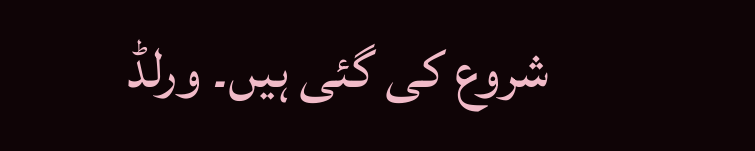شروع کی گئی ہیں۔ ورلڈ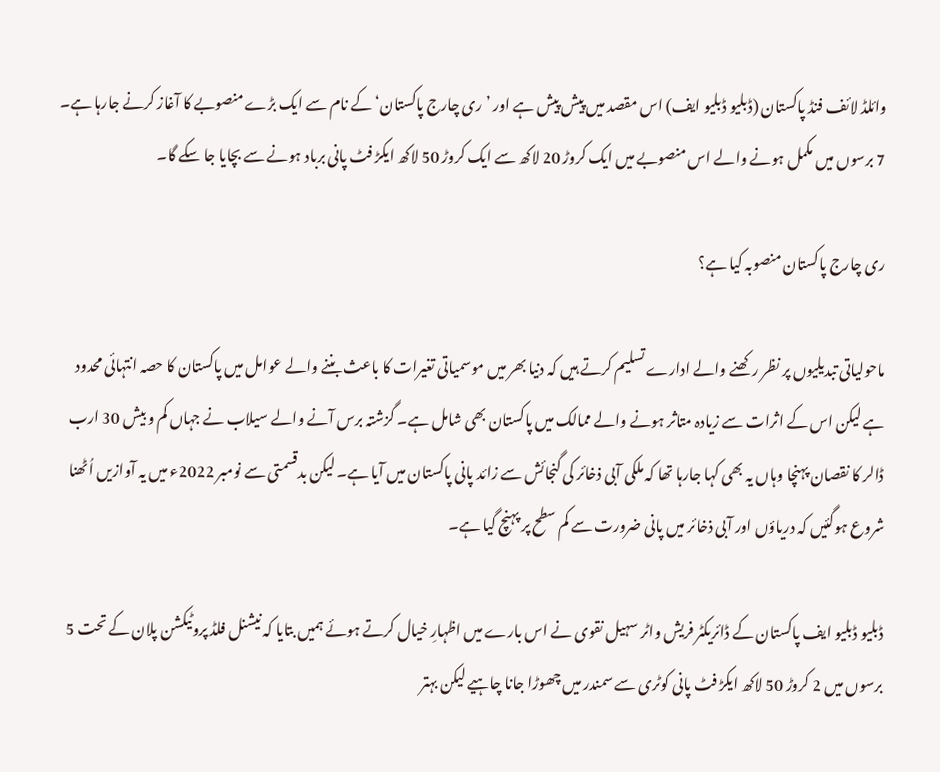وائلڈ لائف فنڈ پاکستان (ڈبلیو ڈبلیو ایف) اس مقصد میں پیش پیش ہے اور ’ری چارج پاکستان‘ کے نام سے ایک بڑے منصوبے کا آغاز کرنے جارہا ہے۔ 7 برسوں میں مکمل ہونے والے اس منصوبے میں ایک کروڑ 20 لاکھ سے ایک کروڑ 50 لاکھ ایکڑ فٹ پانی برباد ہونے سے بچایا جا سکے گا۔

ری چارج پاکستان منصوبہ کیا ہے؟

ماحولیاتی تبدیلیوں پر نظر رکھنے والے ادارے تسلیم کرتے ہیں کہ دنیا بھر میں موسمیاتی تغیرات کا باعث بننے والے عوامل میں پاکستان کا حصہ انتہائی محدود ہے لیکن اس کے اثرات سے زیادہ متاثر ہونے والے ممالک میں پاکستان بھی شامل ہے۔ گزشتہ برس آنے والے سیلاب نے جہاں کم و بیش 30 ارب ڈالر کا نقصان پہنچا وہاں یہ بھی کہا جارہا تھا کہ ملکی آبی ذخائر کی گنجائش سے زائد پانی پاکستان میں آیا ہے۔ لیکن بدقسمتی سے نومبر 2022ء میں یہ آوازیں اُٹھنا شروع ہوگئیں کہ دریاؤں اور آبی ذخائر میں پانی ضرورت سے کم سطح پر پہنچ گیا ہے۔

ڈبلیو ڈبلیو ایف پاکستان کے ڈائریکٹر فریش واٹر سہیل نقوی نے اس بارے میں اظہارِ خیال کرتے ہوئے ہمیں بتایا کہ نیشنل فلڈ پروٹیکشن پلان کے تحت 5 برسوں میں 2 کروڑ 50 لاکھ ایکڑ فٹ پانی کوٹری سے سمندر میں چھوڑا جانا چاہیے لیکن بہتر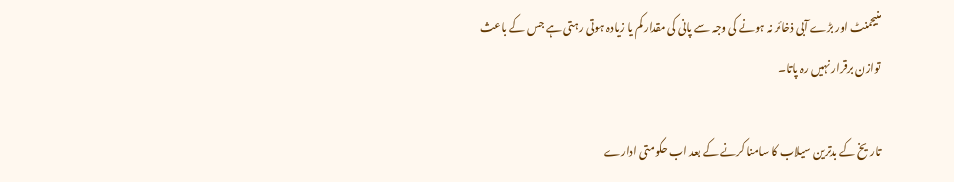منیجمنٹ اور بڑے آبی ذخائر نہ ہونے کی وجہ سے پانی کی مقدار کم یا زیادہ ہوتی رہتی ہے جس کے باعث توازن برقرار نہیں رہ پاتا۔

تاریخ کے بدترین سیلاب کا سامنا کرنے کے بعد اب حکومتی ادارے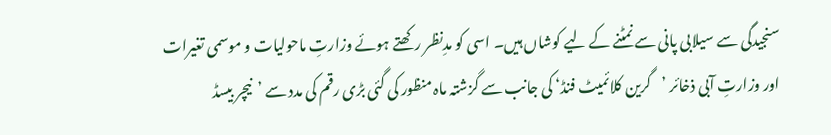سنجیدگی سے سیلابی پانی سے نمٹنے کے لیے کوشاں ہیں۔ اسی کو مدِنظر رکھتے ہوئے وزارتِ ماحولیات و موسمی تغیرات اور وزارتِ آبی ذخائر ’گرین کلائمیٹ فنڈ‘ کی جانب سے گزشتہ ماہ منظور کی گئی بڑی رقم کی مدد سے ’نیچر بیسڈ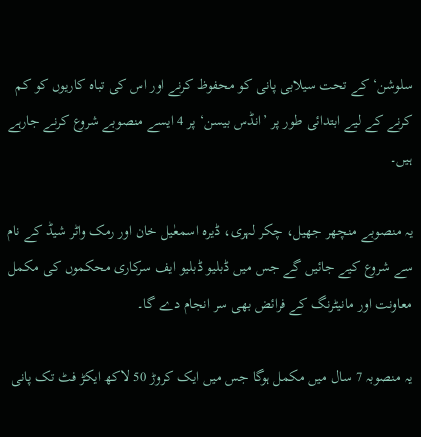سلوشن‘ کے تحت سیلابی پانی کو محفوظ کرنے اور اس کی تباہ کاریوں کو کم کرنے کے لیے ابتدائی طور پر ’انڈس بیسن‘ پر 4 ایسے منصوبے شروع کرنے جارہے ہیں۔

یہ منصوبے منچھر جھیل، چکر لہری، ڈیرہ اسمعٰیل خان اور رمک واٹر شیڈ کے نام سے شروع کیے جائیں گے جس میں ڈبلیو ڈبلیو ایف سرکاری محکموں کی مکمل معاونت اور مانیٹرنگ کے فرائض بھی سر انجام دے گا۔

یہ منصوبہ 7 سال میں مکمل ہوگا جس میں ایک کروڑ 50 لاکھ ایکڑ فٹ تک پانی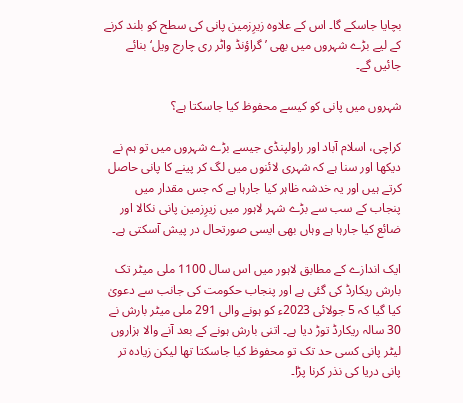بچایا جاسکے گا۔ اس کے علاوہ زیرِزمین پانی کی سطح کو بلند کرنے کے لیے بڑے شہروں میں بھی ’گراؤنڈ واٹر ری چارج ویل‘ بنائے جائیں گے۔

شہروں میں پانی کو کیسے محفوظ کیا جاسکتا ہے؟

کراچی، اسلام آباد اور راولپنڈی جیسے بڑے شہروں میں تو ہم نے دیکھا اور سنا ہے کہ شہری لائنوں میں لگ کر پینے کا پانی حاصل کرتے ہیں اور یہ خدشہ ظاہر کیا جارہا ہے کہ جس مقدار میں پنجاب کے سب سے بڑے شہر لاہور میں زیرِزمین پانی نکالا اور ضائع کیا جارہا ہے وہاں بھی ایسی صورتحال در پیش آسکتی ہے۔

ایک اندازے کے مطابق لاہور میں اس سال 1100 ملی میٹر تک بارش ریکارڈ کی گئی ہے اور پنجاب حکومت کی جانب سے دعویٰ کیا گیا کہ 5 جولائی 2023ء کو ہونے والی 291 ملی میٹر بارش نے 30 سالہ ریکارڈ توڑ دیا ہے۔ اتنی بارش ہونے کے بعد آنے والا ہزاروں لیٹر پانی کسی حد تک تو محفوظ کیا جاسکتا تھا لیکن زیادہ تر پانی دریا کی نذر کرنا پڑا۔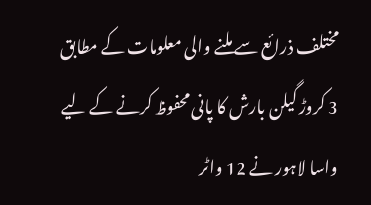مختلف ذرائع سے ملنے والی معلومات کے مطابق 3 کروڑ گیلن بارش کا پانی محفوظ کرنے کے لیے واسا لاہور نے 12 واٹر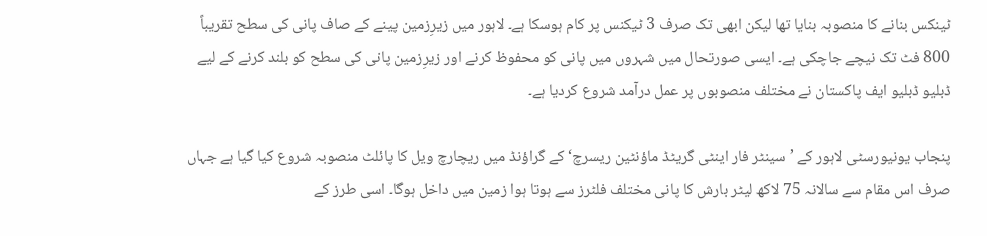ٹینکس بنانے کا منصوبہ بنایا تھا لیکن ابھی تک صرف 3 ٹیکنس پر کام ہوسکا ہے۔ لاہور میں زیرِزمین پینے کے صاف پانی کی سطح تقریباً 800 فٹ تک نیچے جاچکی ہے۔ ایسی صورتحال میں شہروں میں پانی کو محفوظ کرنے اور زیرِزمین پانی کی سطح کو بلند کرنے کے لیے ڈبلیو ڈبلیو ایف پاکستان نے مختلف منصوبوں پر عمل درآمد شروع کردیا ہے۔

پنجاب یونیورسٹی لاہور کے ’سینٹر فار اینٹی گریٹڈ ماؤنٹین ریسرچ‘ کے گراؤنڈ میں ریچارچ ویل کا پائلٹ منصوبہ شروع کیا گیا ہے جہاں صرف اس مقام سے سالانہ 75 لاکھ لیٹر بارش کا پانی مختلف فلٹرز سے ہوتا ہوا زمین میں داخل ہوگا۔ اسی طرز کے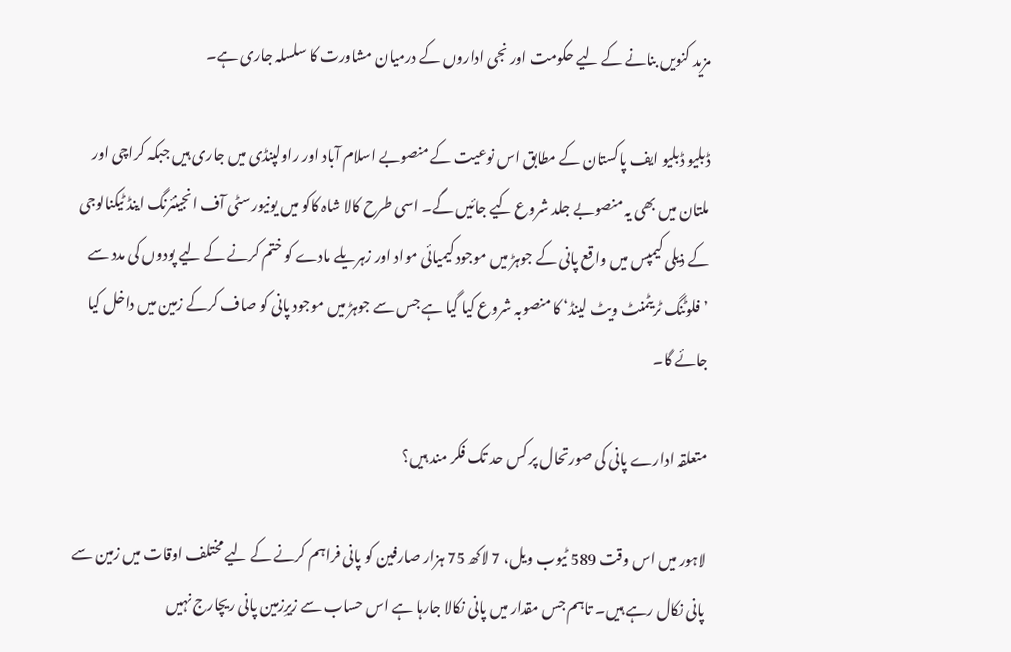مزید کنویں بنانے کے لیے حکومت اور نجی اداروں کے درمیان مشاورت کا سلسلہ جاری ہے۔

ڈبلیو ڈبلیو ایف پاکستان کے مطابق اس نوعیت کے منصوبے اسلام آباد اور راولپنڈی میں جاری ہیں جبکہ کراچی اور ملتان میں بھی یہ منصوبے جلد شروع کیے جائیں گے۔ اسی طرح کالا شاہ کاکو میں یونیورسٹی آف انجینئرنگ اینڈ ٹیکنالوجی کے ذیلی کیمپس میں واقع پانی کے جوہڑ میں موجود کیمیائی مواد اور زہریلے مادے کو ختم کرنے کے لیے پودوں کی مدد سے ’فلوٹنگ ٹریٹمنٹ ویٹ لینڈ‘ کا منصوبہ شروع کیا گیا ہے جس سے جوہڑ میں موجود پانی کو صاف کرکے زمین میں داخل کیا جائے گا۔

متعلقہ ادارے پانی کی صورتحال پر کس حد تک فکر مند ہیں؟

لاہور میں اس وقت 589 ٹیوب ویل، 7 لاکھ 75 ہزار صارفین کو پانی فراہم کرنے کے لیے مختلف اوقات میں زمین سے پانی نکال رہے ہیں۔ تاہم جس مقدار میں پانی نکالا جارہا ہے اس حساب سے زیرِزمین پانی ریچارج نہیں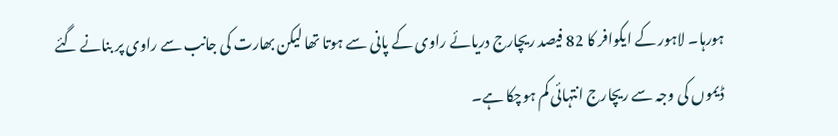ہورہا۔ لاہور کے ایکوافر کا 82 فیصد ریچارج دریائے راوی کے پانی سے ہوتا تھا لیکن بھارت کی جانب سے راوی پر بنانے گئے ڈیموں کی وجہ سے ریچارج انتہائی کم ہوچکا ہے۔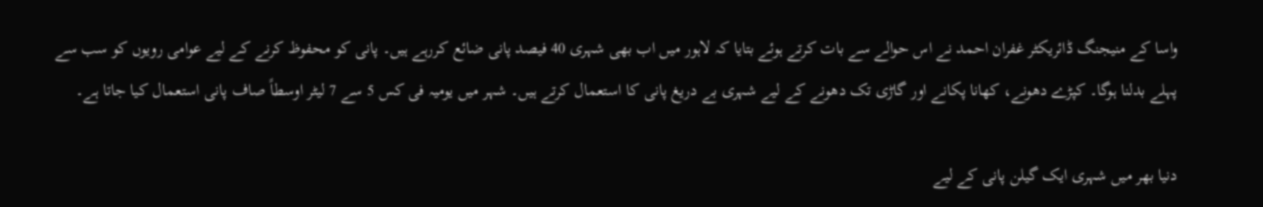واسا کے منیجنگ ڈائریکٹر غفران احمد نے اس حوالے سے بات کرتے ہوئے بتایا کہ لاہور میں اب بھی شہری 40 فیصد پانی ضائع کررہے ہیں۔ پانی کو محفوظ کرنے کے لیے عوامی رویوں کو سب سے پہلے بدلنا ہوگا۔ کپڑے دھونے، کھانا پکانے اور گاڑی تک دھونے کے لیے شہری بے دریغ پانی کا استعمال کرتے ہیں۔ شہر میں یومیہ فی کس 5 سے 7 لیٹر اوسطاً صاف پانی استعمال کیا جاتا ہے۔

دنیا بھر میں شہری ایک گیلن پانی کے لیے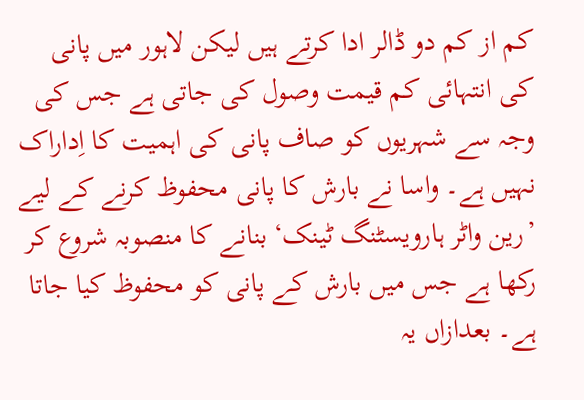کم از کم دو ڈالر ادا کرتے ہیں لیکن لاہور میں پانی کی انتہائی کم قیمت وصول کی جاتی ہے جس کی وجہ سے شہریوں کو صاف پانی کی اہمیت کا اِداراک نہیں ہے۔ واسا نے بارش کا پانی محفوظ کرنے کے لیے ’رین واٹر ہارویسٹنگ ٹینک‘ بنانے کا منصوبہ شروع کر رکھا ہے جس میں بارش کے پانی کو محفوظ کیا جاتا ہے۔ بعدازاں یہ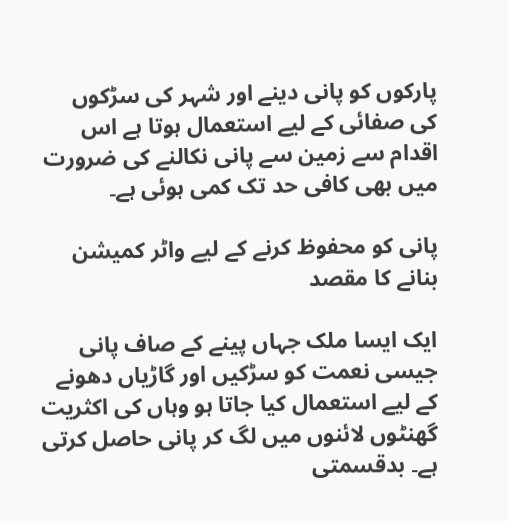پارکوں کو پانی دینے اور شہر کی سڑکوں کی صفائی کے لیے استعمال ہوتا ہے اس اقدام سے زمین سے پانی نکالنے کی ضرورت میں بھی کافی حد تک کمی ہوئی ہے۔

پانی کو محفوظ کرنے کے لیے واٹر کمیشن بنانے کا مقصد

ایک ایسا ملک جہاں پینے کے صاف پانی جیسی نعمت کو سڑکیں اور گاڑیاں دھونے کے لیے استعمال کیا جاتا ہو وہاں کی اکثریت گھنٹوں لائنوں میں لگ کر پانی حاصل کرتی ہے۔ بدقسمتی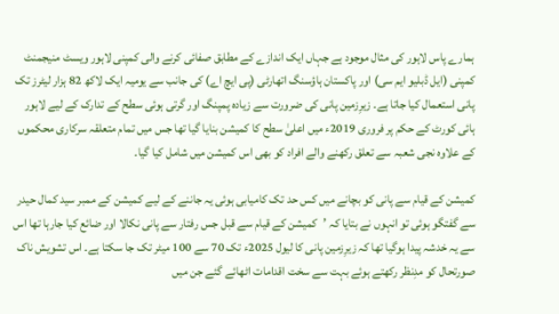ہمارے پاس لاہور کی مثال موجود ہے جہاں ایک اندازے کے مطابق صفائی کرنے والی کمپنی لاہور ویسٹ منیجمنٹ کمپنی (ایل ڈبلیو ایم سی) اور پاکستان ہاؤسنگ اتھارٹی (پی ایچ اے) کی جانب سے یومیہ ایک لاکھ 82 ہزار لیٹرز تک پانی استعمال کیا جاتا ہے۔ زیرِزمین پانی کی ضرورت سے زیادہ پمپنگ اور گرتی ہوئی سطح کے تدارک کے لیے لاہور ہائی کورٹ کے حکم پر فروری 2019ء میں اعلیٰ سطح کا کمیشن بنایا گیا تھا جس میں تمام متعلقہ سرکاری محکموں کے علاوہ نجی شعبہ سے تعلق رکھنے والے افراد کو بھی اس کمیشن میں شامل کیا گیا۔

کمیشن کے قیام سے پانی کو بچانے میں کس حد تک کامیابی ہوئی یہ جاننے کے لیے کمیشن کے ممبر سید کمال حیدر سے گفتگو ہوئی تو انہوں نے بتایا کہ ’کمیشن کے قیام سے قبل جس رفتار سے پانی نکالا اور ضائع کیا جارہا تھا اس سے یہ خدشہ پیدا ہوگیا تھا کہ زیرِزمین پانی کا لیول 2025ء تک 70 سے 100 میٹر تک جا سکتا ہے۔ اس تشویش ناک صورتحال کو مدِنظر رکھتے ہوئے بہت سے سخت اقدامات اٹھائے گئے جن میں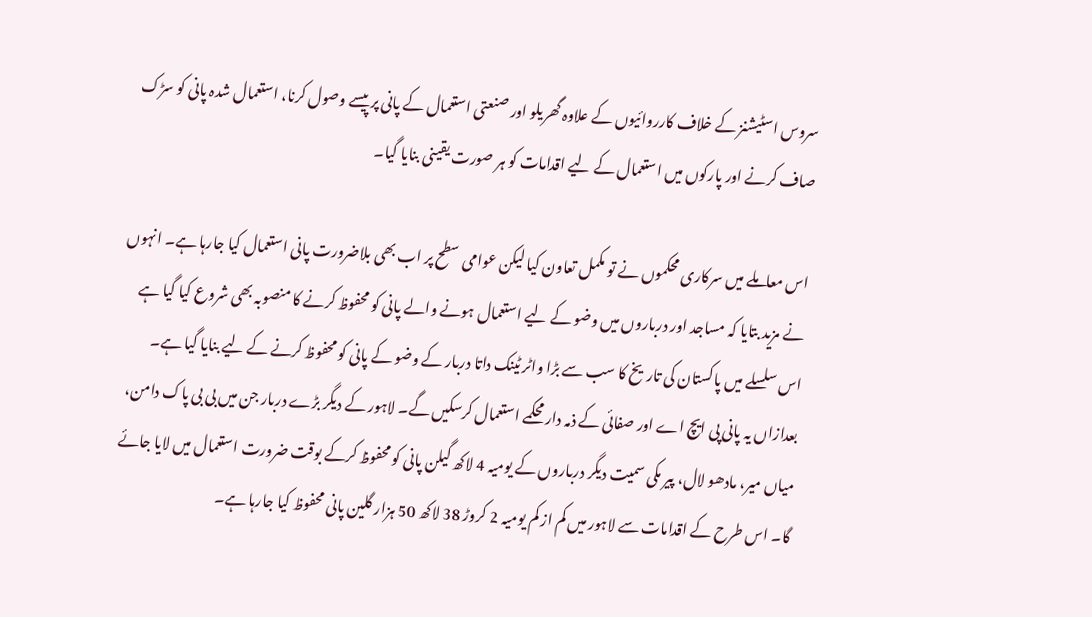سروس اسٹیشنز کے خلاف کارروائیوں کے علاوہ گھریلو اور صنعتی استعمال کے پانی پر پیسے وصول کرنا، استعمال شدہ پانی کو سڑک صاف کرنے اور پارکوں میں استعمال کے لیے اقدامات کو ہر صورت یقینی بنایا گیا۔

اس معاملے میں سرکاری محکموں نے تو مکمل تعاون کیا لیکن عوامی سطح پر اب بھی بلاضرورت پانی استعمال کیا جارہا ہے۔ انہوں نے مزید بتایا کہ مساجد اور درباروں میں وضو کے لیے استعمال ہونے والے پانی کو محفوظ کرنے کا منصوبہ بھی شروع کیا گیا ہے اس سلسلے میں پاکستان کی تاریخ کا سب سے بڑا واٹر ٹینک داتا دربار کے وضو کے پانی کو محفوظ کرنے کے لیے بنایا گیا ہے۔ بعدازاں یہ پانی پی ایچ اے اور صفائی کے ذمہ دار محکمے استعمال کرسکیں گے۔ لاہور کے دیگر بڑے دربار جن میں بی بی پاک دامن، میاں میر، مادھو لال، پیر مکی سمیت دیگر درباروں کے یومیہ 4 لاکھ گیلن پانی کو محفوظ کرکے بوقت ضرورت استعمال میں لایا جائے گا۔ اس طرح کے اقدامات سے لاہور میں کم از کم یومیہ 2 کروڑ 38 لاکھ 50 ہزار گلین پانی محفوظ کیا جارہا ہے۔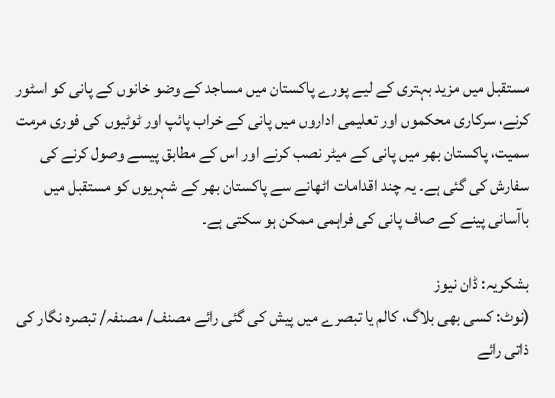مستقبل میں مزید بہتری کے لیے پورے پاکستان میں مساجد کے وضو خانوں کے پانی کو اسٹور کرنے، سرکاری محکموں اور تعلیمی اداروں میں پانی کے خراب پائپ اور ٹوٹیوں کی فوری مرمت سمیت، پاکستان بھر میں پانی کے میٹر نصب کرنے اور اس کے مطابق پیسے وصول کرنے کی سفارش کی گئی ہے۔ یہ چند اقدامات اٹھانے سے پاکستان بھر کے شہریوں کو مستقبل میں باآسانی پینے کے صاف پانی کی فراہمی ممکن ہو سکتی ہے۔

بشکریہ: ڈان نیوز
(نوٹ: کسی بھی بلاگ، کالم یا تبصرے میں پیش کی گئی رائے مصنف/ مصنفہ/ تبصرہ نگار کی ذاتی رائے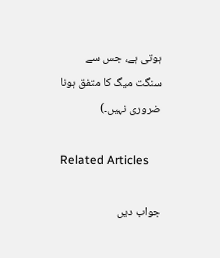ہوتی ہے، جس سے سنگت میگ کا متفق ہونا ضروری نہیں۔)

Related Articles

جواب دیں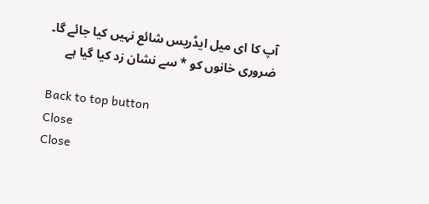آپ کا ای میل ایڈریس شائع نہیں کیا جائے گا۔ ضروری خانوں کو * سے نشان زد کیا گیا ہے

Back to top button
Close
Close